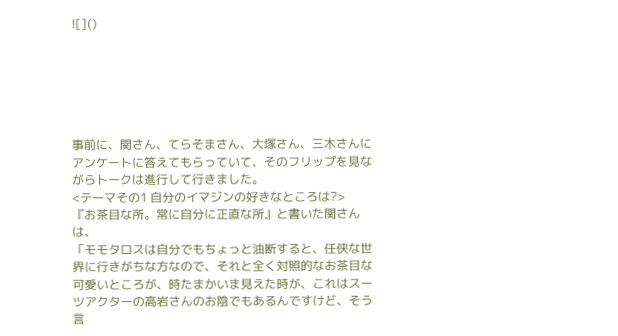![]()






事前に、関さん、てらそまさん、大塚さん、三木さんにアンケートに答えてもらっていて、そのフリップを見ながらトークは進行して行きました。
<テーマその1 自分のイマジンの好きなところは?>
『お茶目な所。常に自分に正直な所』と書いた関さんは、
「モモタロスは自分でもちょっと油断すると、任侠な世界に行きがちな方なので、それと全く対照的なお茶目な可愛いところが、時たまかいま見えた時が、これはスーツアクターの高岩さんのお陰でもあるんですけど、そう言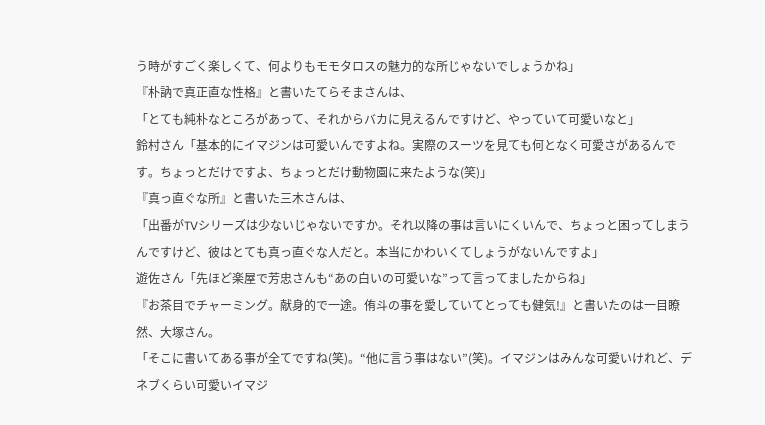う時がすごく楽しくて、何よりもモモタロスの魅力的な所じゃないでしょうかね」
『朴訥で真正直な性格』と書いたてらそまさんは、
「とても純朴なところがあって、それからバカに見えるんですけど、やっていて可愛いなと」
鈴村さん「基本的にイマジンは可愛いんですよね。実際のスーツを見ても何となく可愛さがあるんです。ちょっとだけですよ、ちょっとだけ動物園に来たような(笑)」
『真っ直ぐな所』と書いた三木さんは、
「出番がTVシリーズは少ないじゃないですか。それ以降の事は言いにくいんで、ちょっと困ってしまうんですけど、彼はとても真っ直ぐな人だと。本当にかわいくてしょうがないんですよ」
遊佐さん「先ほど楽屋で芳忠さんも“あの白いの可愛いな”って言ってましたからね」
『お茶目でチャーミング。献身的で一途。侑斗の事を愛していてとっても健気!』と書いたのは一目瞭然、大塚さん。
「そこに書いてある事が全てですね(笑)。“他に言う事はない”(笑)。イマジンはみんな可愛いけれど、デネブくらい可愛いイマジ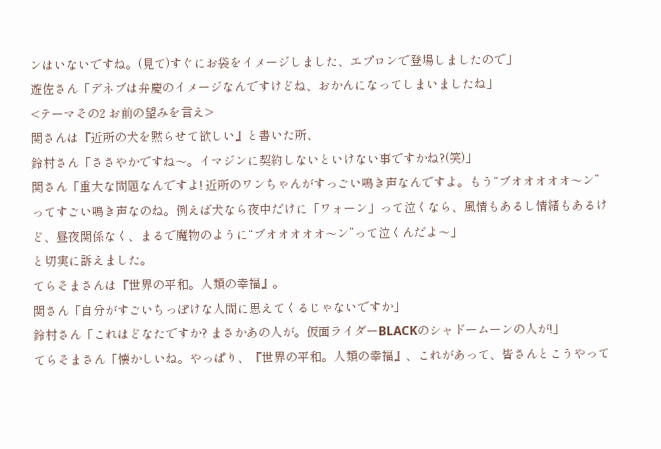ンはいないですね。(見て)すぐにお袋をイメージしました、エプロンで登場しましたので」
遊佐さん「デネブは弁慶のイメージなんですけどね、おかんになってしまいましたね」
<テーマその2 お前の望みを言え>
関さんは『近所の犬を黙らせて欲しい』と書いた所、
鈴村さん「ささやかですね〜。イマジンに契約しないといけない事ですかね?(笑)」
関さん「重大な問題なんですよ! 近所のワンちゃんがすっごい鳴き声なんですよ。もう“ブオオオオオ〜ン”ってすごい鳴き声なのね。例えば犬なら夜中だけに「ワォーン」って泣くなら、風情もあるし情緒もあるけど、昼夜関係なく、まるで魔物のように“ブオオオオオ〜ン”って泣くんだよ〜」
と切実に訴えました。
てらそまさんは『世界の平和。人類の幸福』。
関さん「自分がすごいちっぽけな人間に思えてくるじゃないですか」
鈴村さん「これはどなたですか? まさかあの人が。仮面ライダーBLACKのシャドームーンの人が!」
てらそまさん「懐かしいね。やっぱり、『世界の平和。人類の幸福』、これがあって、皆さんとこうやって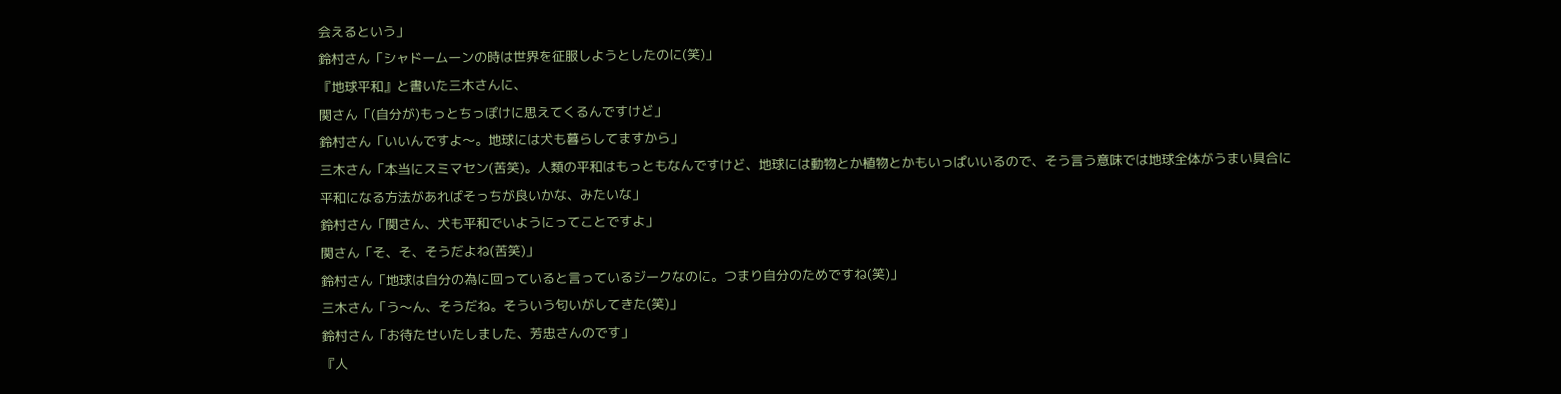会えるという」
鈴村さん「シャドームーンの時は世界を征服しようとしたのに(笑)」
『地球平和』と書いた三木さんに、
関さん「(自分が)もっとちっぽけに思えてくるんですけど」
鈴村さん「いいんですよ〜。地球には犬も暮らしてますから」
三木さん「本当にスミマセン(苦笑)。人類の平和はもっともなんですけど、地球には動物とか植物とかもいっぱいいるので、そう言う意味では地球全体がうまい具合に平和になる方法があればそっちが良いかな、みたいな」
鈴村さん「関さん、犬も平和でいようにってことですよ」
関さん「そ、そ、そうだよね(苦笑)」
鈴村さん「地球は自分の為に回っていると言っているジークなのに。つまり自分のためですね(笑)」
三木さん「う〜ん、そうだね。そういう匂いがしてきた(笑)」
鈴村さん「お待たせいたしました、芳忠さんのです」
『人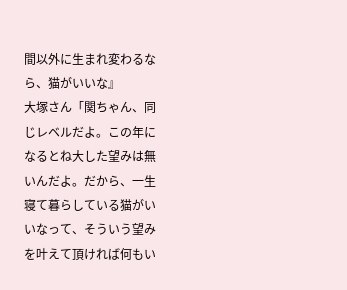間以外に生まれ変わるなら、猫がいいな』
大塚さん「関ちゃん、同じレベルだよ。この年になるとね大した望みは無いんだよ。だから、一生寝て暮らしている猫がいいなって、そういう望みを叶えて頂ければ何もい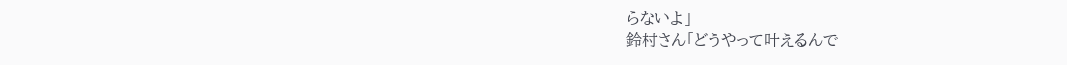らないよ」
鈴村さん「どうやって叶えるんで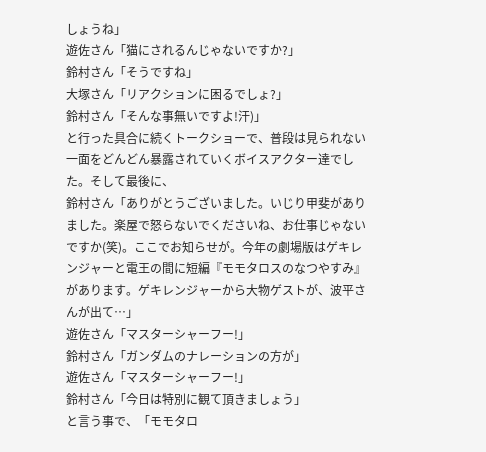しょうね」
遊佐さん「猫にされるんじゃないですか?」
鈴村さん「そうですね」
大塚さん「リアクションに困るでしょ?」
鈴村さん「そんな事無いですよ!汗)」
と行った具合に続くトークショーで、普段は見られない一面をどんどん暴露されていくボイスアクター達でした。そして最後に、
鈴村さん「ありがとうございました。いじり甲斐がありました。楽屋で怒らないでくださいね、お仕事じゃないですか(笑)。ここでお知らせが。今年の劇場版はゲキレンジャーと電王の間に短編『モモタロスのなつやすみ』があります。ゲキレンジャーから大物ゲストが、波平さんが出て…」
遊佐さん「マスターシャーフー!」
鈴村さん「ガンダムのナレーションの方が」
遊佐さん「マスターシャーフー!」
鈴村さん「今日は特別に観て頂きましょう」
と言う事で、「モモタロ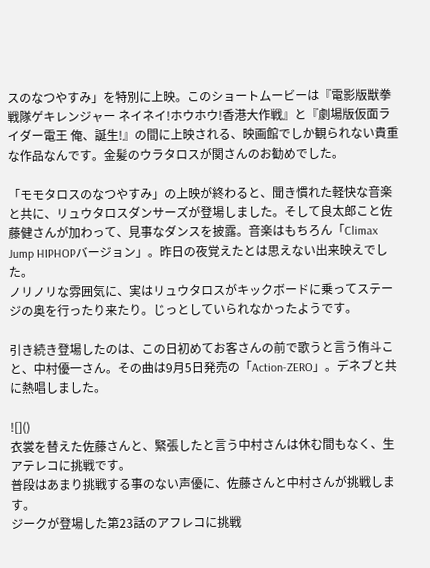スのなつやすみ」を特別に上映。このショートムービーは『電影版獣拳戦隊ゲキレンジャー ネイネイ!ホウホウ!香港大作戦』と『劇場版仮面ライダー電王 俺、誕生!』の間に上映される、映画館でしか観られない貴重な作品なんです。金髪のウラタロスが関さんのお勧めでした。

「モモタロスのなつやすみ」の上映が終わると、聞き慣れた軽快な音楽と共に、リュウタロスダンサーズが登場しました。そして良太郎こと佐藤健さんが加わって、見事なダンスを披露。音楽はもちろん「Climax Jump HIPHOPバージョン」。昨日の夜覚えたとは思えない出来映えでした。
ノリノリな雰囲気に、実はリュウタロスがキックボードに乗ってステージの奥を行ったり来たり。じっとしていられなかったようです。

引き続き登場したのは、この日初めてお客さんの前で歌うと言う侑斗こと、中村優一さん。その曲は9月5日発売の「Action-ZERO」。デネブと共に熱唱しました。

![]()
衣裳を替えた佐藤さんと、緊張したと言う中村さんは休む間もなく、生アテレコに挑戦です。
普段はあまり挑戦する事のない声優に、佐藤さんと中村さんが挑戦します。
ジークが登場した第23話のアフレコに挑戦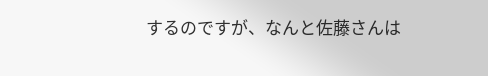するのですが、なんと佐藤さんは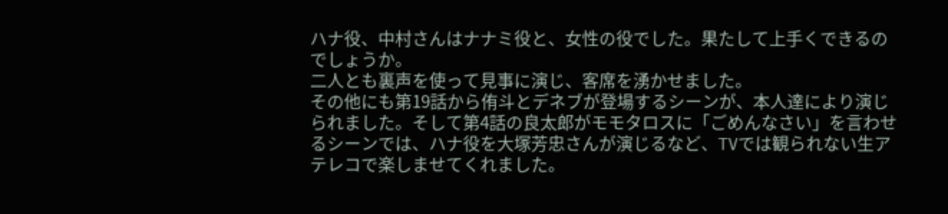ハナ役、中村さんはナナミ役と、女性の役でした。果たして上手くできるのでしょうか。
二人とも裏声を使って見事に演じ、客席を湧かせました。
その他にも第19話から侑斗とデネブが登場するシーンが、本人達により演じられました。そして第4話の良太郎がモモタロスに「ごめんなさい」を言わせるシーンでは、ハナ役を大塚芳忠さんが演じるなど、TVでは観られない生アテレコで楽しませてくれました。